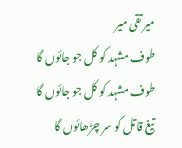میر تقی میر
طوف مشہد کو کل جو جائوں گا
طوف مشہد کو کل جو جائوں گا
تیغ قاتل کو سر چڑھائوں گا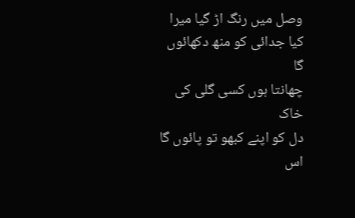وصل میں رنگ اڑ گیا میرا
کیا جدائی کو منھ دکھائوں گا
چھانتا ہوں کسی گلی کی خاک
دل کو اپنے کبھو تو پائوں گا
اس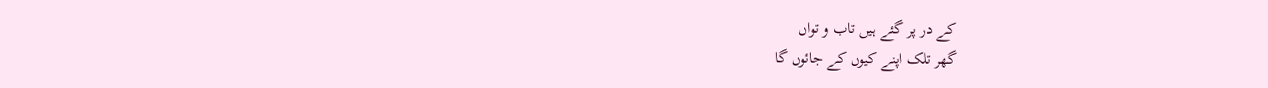کے در پر گئے ہیں تاب و تواں
گھر تلک اپنے کیوں کے جائوں گا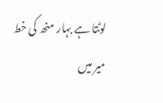لوٹتا ہے بہار منھ کی خط
میر میں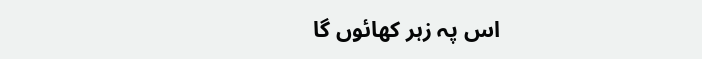اس پہ زہر کھائوں گا